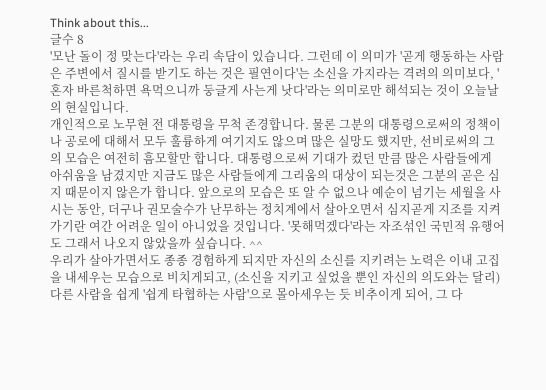Think about this...
글수 8
'모난 돌이 정 맞는다'라는 우리 속담이 있습니다. 그런데 이 의미가 '곧게 행동하는 사람은 주변에서 질시를 받기도 하는 것은 필연이다'는 소신을 가지라는 격려의 의미보다, '혼자 바른척하면 욕먹으니까 둥글게 사는게 낫다'라는 의미로만 해석되는 것이 오늘날의 현실입니다.
개인적으로 노무현 전 대통령을 무척 존경합니다. 물론 그분의 대통령으로써의 정책이나 공로에 대해서 모두 훌륭하게 여기지도 않으며 많은 실망도 했지만, 선비로써의 그의 모습은 여전히 흠모할만 합니다. 대통령으로써 기대가 컸던 만큼 많은 사람들에게 아쉬움을 남겼지만 지금도 많은 사람들에게 그리움의 대상이 되는것은 그분의 곧은 심지 때문이지 않은가 합니다. 앞으로의 모습은 또 알 수 없으나 예순이 넘기는 세월을 사시는 동안, 더구나 권모술수가 난무하는 정치계에서 살아오면서 심지곧게 지조를 지켜가기란 여간 어려운 일이 아니었을 것입니다. '못해먹겠다'라는 자조섞인 국민적 유행어도 그래서 나오지 않았을까 싶습니다. ^^
우리가 살아가면서도 종종 경험하게 되지만 자신의 소신를 지키려는 노력은 이내 고집을 내세우는 모습으로 비치게되고, (소신을 지키고 싶었을 뿐인 자신의 의도와는 달리) 다른 사람을 쉽게 '쉽게 타협하는 사람'으로 몰아세우는 듯 비추이게 되어, 그 다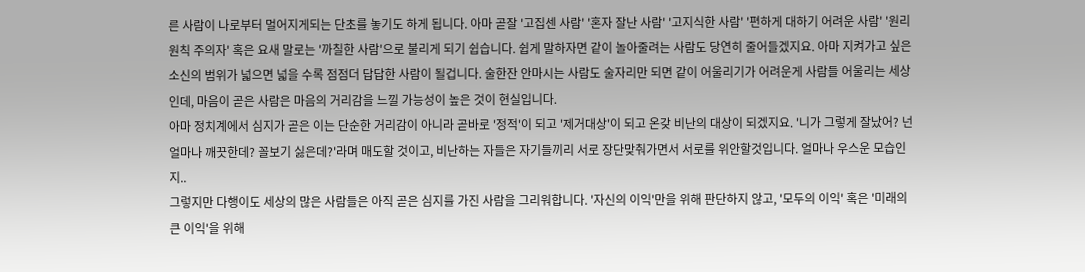른 사람이 나로부터 멀어지게되는 단초를 놓기도 하게 됩니다. 아마 곧잘 '고집센 사람' '혼자 잘난 사람' '고지식한 사람' '편하게 대하기 어려운 사람' '원리원칙 주의자' 혹은 요새 말로는 '까칠한 사람'으로 불리게 되기 쉽습니다. 쉽게 말하자면 같이 놀아줄려는 사람도 당연히 줄어들겠지요. 아마 지켜가고 싶은 소신의 범위가 넓으면 넓을 수록 점점더 답답한 사람이 될겁니다. 술한잔 안마시는 사람도 술자리만 되면 같이 어울리기가 어려운게 사람들 어울리는 세상인데, 마음이 곧은 사람은 마음의 거리감을 느낄 가능성이 높은 것이 현실입니다.
아마 정치계에서 심지가 곧은 이는 단순한 거리감이 아니라 곧바로 '정적'이 되고 '제거대상'이 되고 온갖 비난의 대상이 되겠지요. '니가 그렇게 잘났어? 넌 얼마나 깨끗한데? 꼴보기 싫은데?'라며 매도할 것이고, 비난하는 자들은 자기들끼리 서로 장단맞춰가면서 서로를 위안할것입니다. 얼마나 우스운 모습인지..
그렇지만 다행이도 세상의 많은 사람들은 아직 곧은 심지를 가진 사람을 그리워합니다. '자신의 이익'만을 위해 판단하지 않고, '모두의 이익' 혹은 '미래의 큰 이익'을 위해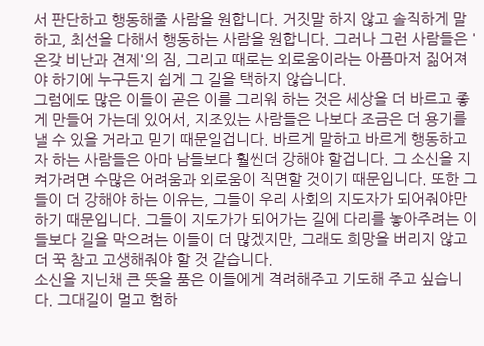서 판단하고 행동해줄 사람을 원합니다. 거짓말 하지 않고 솔직하게 말하고, 최선을 다해서 행동하는 사람을 원합니다. 그러나 그런 사람들은 '온갖 비난과 견제'의 짐, 그리고 때로는 외로움이라는 아픔마저 짊어져야 하기에 누구든지 쉽게 그 길을 택하지 않습니다.
그럼에도 많은 이들이 곧은 이를 그리워 하는 것은 세상을 더 바르고 좋게 만들어 가는데 있어서, 지조있는 사람들은 나보다 조금은 더 용기를 낼 수 있을 거라고 믿기 때문일겁니다. 바르게 말하고 바르게 행동하고자 하는 사람들은 아마 남들보다 훨씬더 강해야 할겁니다. 그 소신을 지켜가려면 수많은 어려움과 외로움이 직면할 것이기 때문입니다. 또한 그들이 더 강해야 하는 이유는, 그들이 우리 사회의 지도자가 되어줘야만 하기 때문입니다. 그들이 지도가가 되어가는 길에 다리를 놓아주려는 이들보다 길을 막으려는 이들이 더 많겠지만, 그래도 희망을 버리지 않고 더 꾹 참고 고생해줘야 할 것 같습니다.
소신을 지닌채 큰 뜻을 품은 이들에게 격려해주고 기도해 주고 싶습니다. 그대길이 멀고 험하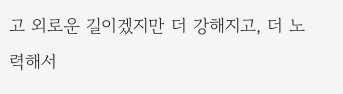고 외로운 길이겠지만 더 강해지고, 더 노력해서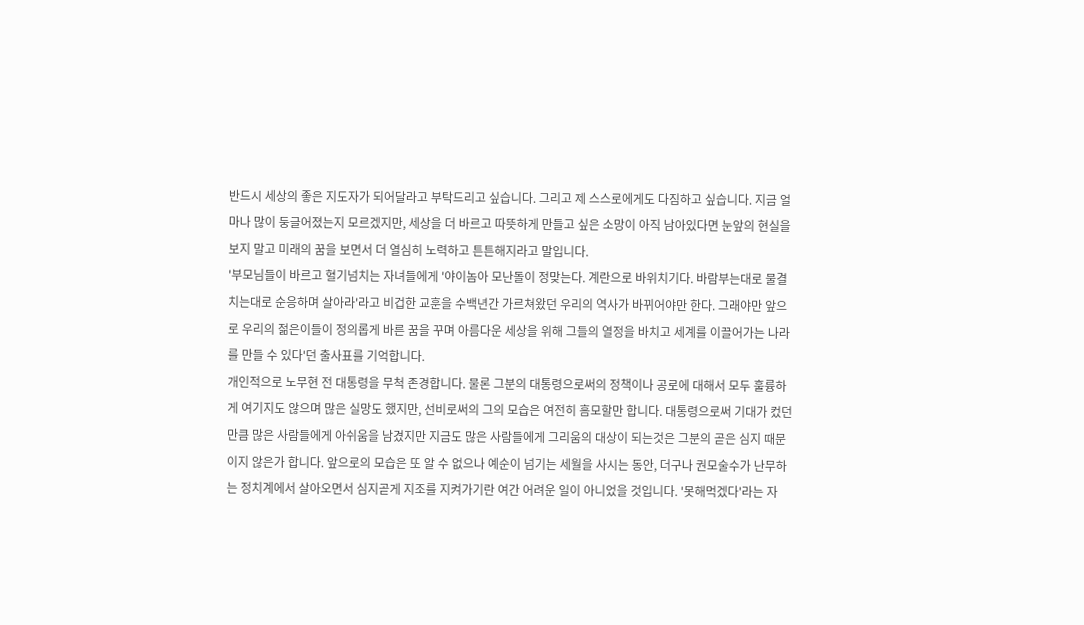반드시 세상의 좋은 지도자가 되어달라고 부탁드리고 싶습니다. 그리고 제 스스로에게도 다짐하고 싶습니다. 지금 얼마나 많이 둥글어졌는지 모르겠지만, 세상을 더 바르고 따뜻하게 만들고 싶은 소망이 아직 남아있다면 눈앞의 현실을 보지 말고 미래의 꿈을 보면서 더 열심히 노력하고 튼튼해지라고 말입니다.
'부모님들이 바르고 혈기넘치는 자녀들에게 '야이놈아 모난돌이 정맞는다. 계란으로 바위치기다. 바람부는대로 물결치는대로 순응하며 살아라'라고 비겁한 교훈을 수백년간 가르쳐왔던 우리의 역사가 바뀌어야만 한다. 그래야만 앞으로 우리의 젊은이들이 정의롭게 바른 꿈을 꾸며 아름다운 세상을 위해 그들의 열정을 바치고 세계를 이끌어가는 나라를 만들 수 있다'던 출사표를 기억합니다.
개인적으로 노무현 전 대통령을 무척 존경합니다. 물론 그분의 대통령으로써의 정책이나 공로에 대해서 모두 훌륭하게 여기지도 않으며 많은 실망도 했지만, 선비로써의 그의 모습은 여전히 흠모할만 합니다. 대통령으로써 기대가 컸던 만큼 많은 사람들에게 아쉬움을 남겼지만 지금도 많은 사람들에게 그리움의 대상이 되는것은 그분의 곧은 심지 때문이지 않은가 합니다. 앞으로의 모습은 또 알 수 없으나 예순이 넘기는 세월을 사시는 동안, 더구나 권모술수가 난무하는 정치계에서 살아오면서 심지곧게 지조를 지켜가기란 여간 어려운 일이 아니었을 것입니다. '못해먹겠다'라는 자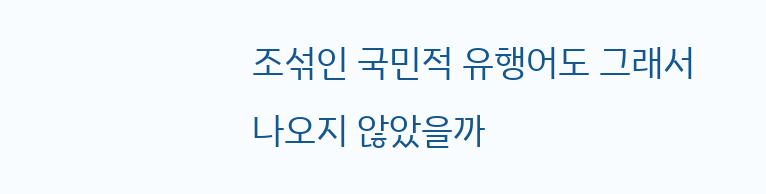조섞인 국민적 유행어도 그래서 나오지 않았을까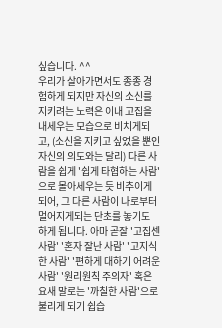싶습니다. ^^
우리가 살아가면서도 종종 경험하게 되지만 자신의 소신를 지키려는 노력은 이내 고집을 내세우는 모습으로 비치게되고, (소신을 지키고 싶었을 뿐인 자신의 의도와는 달리) 다른 사람을 쉽게 '쉽게 타협하는 사람'으로 몰아세우는 듯 비추이게 되어, 그 다른 사람이 나로부터 멀어지게되는 단초를 놓기도 하게 됩니다. 아마 곧잘 '고집센 사람' '혼자 잘난 사람' '고지식한 사람' '편하게 대하기 어려운 사람' '원리원칙 주의자' 혹은 요새 말로는 '까칠한 사람'으로 불리게 되기 쉽습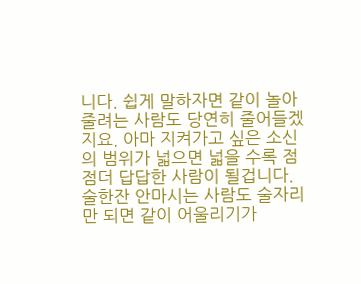니다. 쉽게 말하자면 같이 놀아줄려는 사람도 당연히 줄어들겠지요. 아마 지켜가고 싶은 소신의 범위가 넓으면 넓을 수록 점점더 답답한 사람이 될겁니다. 술한잔 안마시는 사람도 술자리만 되면 같이 어울리기가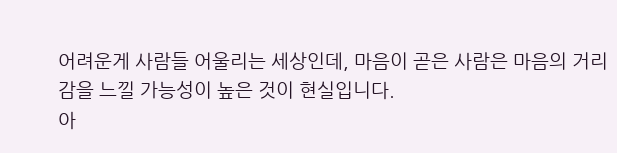어려운게 사람들 어울리는 세상인데, 마음이 곧은 사람은 마음의 거리감을 느낄 가능성이 높은 것이 현실입니다.
아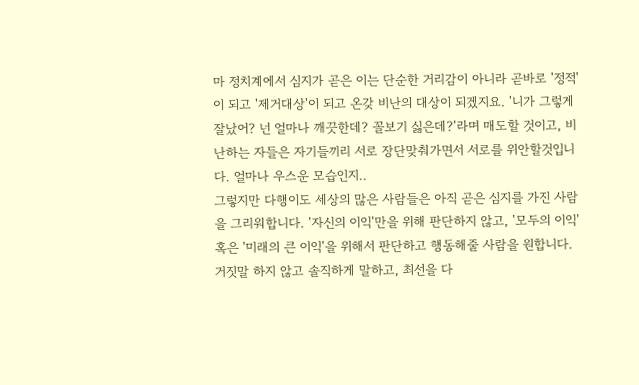마 정치계에서 심지가 곧은 이는 단순한 거리감이 아니라 곧바로 '정적'이 되고 '제거대상'이 되고 온갖 비난의 대상이 되겠지요. '니가 그렇게 잘났어? 넌 얼마나 깨끗한데? 꼴보기 싫은데?'라며 매도할 것이고, 비난하는 자들은 자기들끼리 서로 장단맞춰가면서 서로를 위안할것입니다. 얼마나 우스운 모습인지..
그렇지만 다행이도 세상의 많은 사람들은 아직 곧은 심지를 가진 사람을 그리워합니다. '자신의 이익'만을 위해 판단하지 않고, '모두의 이익' 혹은 '미래의 큰 이익'을 위해서 판단하고 행동해줄 사람을 원합니다. 거짓말 하지 않고 솔직하게 말하고, 최선을 다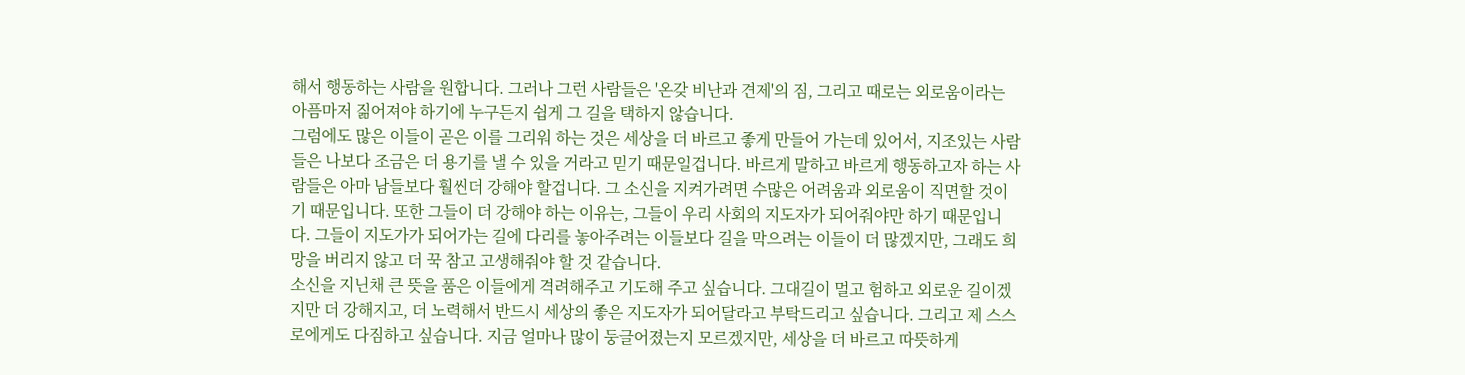해서 행동하는 사람을 원합니다. 그러나 그런 사람들은 '온갖 비난과 견제'의 짐, 그리고 때로는 외로움이라는 아픔마저 짊어져야 하기에 누구든지 쉽게 그 길을 택하지 않습니다.
그럼에도 많은 이들이 곧은 이를 그리워 하는 것은 세상을 더 바르고 좋게 만들어 가는데 있어서, 지조있는 사람들은 나보다 조금은 더 용기를 낼 수 있을 거라고 믿기 때문일겁니다. 바르게 말하고 바르게 행동하고자 하는 사람들은 아마 남들보다 훨씬더 강해야 할겁니다. 그 소신을 지켜가려면 수많은 어려움과 외로움이 직면할 것이기 때문입니다. 또한 그들이 더 강해야 하는 이유는, 그들이 우리 사회의 지도자가 되어줘야만 하기 때문입니다. 그들이 지도가가 되어가는 길에 다리를 놓아주려는 이들보다 길을 막으려는 이들이 더 많겠지만, 그래도 희망을 버리지 않고 더 꾹 참고 고생해줘야 할 것 같습니다.
소신을 지닌채 큰 뜻을 품은 이들에게 격려해주고 기도해 주고 싶습니다. 그대길이 멀고 험하고 외로운 길이겠지만 더 강해지고, 더 노력해서 반드시 세상의 좋은 지도자가 되어달라고 부탁드리고 싶습니다. 그리고 제 스스로에게도 다짐하고 싶습니다. 지금 얼마나 많이 둥글어졌는지 모르겠지만, 세상을 더 바르고 따뜻하게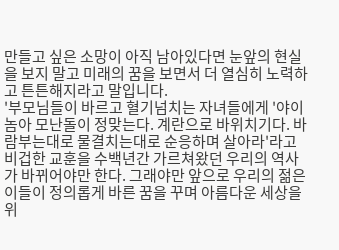만들고 싶은 소망이 아직 남아있다면 눈앞의 현실을 보지 말고 미래의 꿈을 보면서 더 열심히 노력하고 튼튼해지라고 말입니다.
'부모님들이 바르고 혈기넘치는 자녀들에게 '야이놈아 모난돌이 정맞는다. 계란으로 바위치기다. 바람부는대로 물결치는대로 순응하며 살아라'라고 비겁한 교훈을 수백년간 가르쳐왔던 우리의 역사가 바뀌어야만 한다. 그래야만 앞으로 우리의 젊은이들이 정의롭게 바른 꿈을 꾸며 아름다운 세상을 위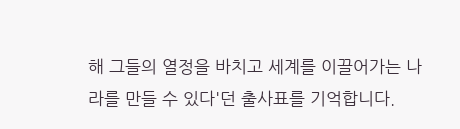해 그들의 열정을 바치고 세계를 이끌어가는 나라를 만들 수 있다'던 출사표를 기억합니다.